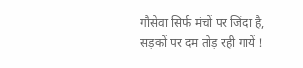गौसेवा सिर्फ मंचों पर जिंदा है, सड़कों पर दम तोड़ रही गायें !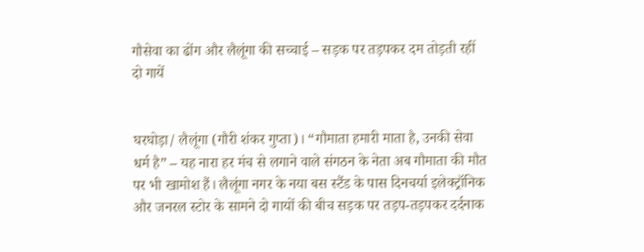गौसेवा का ढोंग और लैलूंगा की सच्चाई – सड़क पर तड़पकर दम तोड़ती रहीं दो गायें


घरघोड़ा/ लैलूंगा (गौरी शंकर गुप्ता)। “गौमाता हमारी माता है, उनकी सेवा धर्म है” – यह नारा हर मंच से लगाने वाले संगठन के नेता अब गौमाता की मौत पर भी खामोश हैं। लैलूंगा नगर के नया बस स्टैंड के पास दिनचर्या इलेक्ट्रॉनिक और जनरल स्टोर के सामने दो गायों की बीच सड़क पर तड़प-तड़पकर दर्दनाक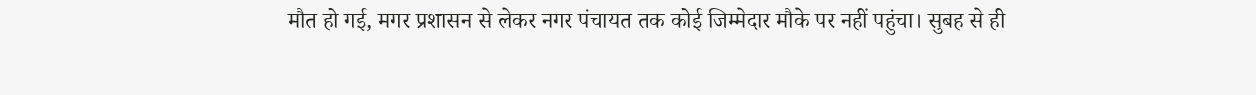मौत हो गई, मगर प्रशासन से लेकर नगर पंचायत तक कोई जिम्मेदार मौके पर नहीं पहुंचा। सुबह से ही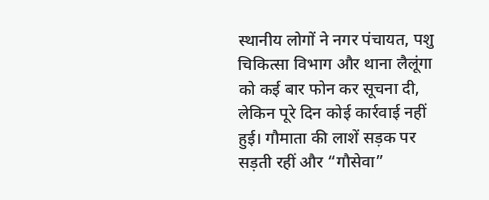स्थानीय लोगों ने नगर पंचायत, पशु चिकित्सा विभाग और थाना लैलूंगा को कई बार फोन कर सूचना दी, लेकिन पूरे दिन कोई कार्रवाई नहीं हुई। गौमाता की लाशें सड़क पर सड़ती रहीं और “गौसेवा”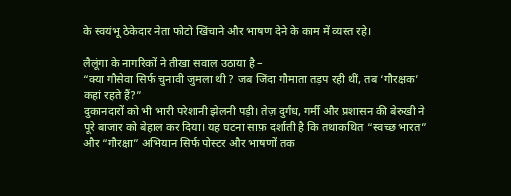के स्वयंभू ठेकेदार नेता फोटो खिंचाने और भाषण देने के काम में व्यस्त रहे।

लैलूंगा के नागरिकों ने तीखा सवाल उठाया है –
“क्या गौसेवा सिर्फ चुनावी जुमला थी ? जब जिंदा गौमाता तड़प रही थीं, तब ‘गौरक्षक’ कहां रहते हैं?”
दुकानदारों को भी भारी परेशानी झेलनी पड़ी। तेज़ दुर्गंध, गर्मी और प्रशासन की बेरुखी ने पूरे बाजार को बेहाल कर दिया। यह घटना साफ़ दर्शाती है कि तथाकथित “स्वच्छ भारत” और “गौरक्षा” अभियान सिर्फ पोस्टर और भाषणों तक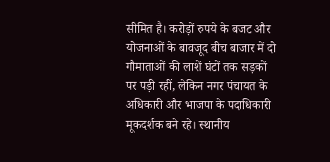सीमित है। करोड़ों रुपये के बजट और योजनाओं के बावजूद बीच बाजार में दो गौमाताओं की लाशें घंटों तक सड़कों पर पड़ी रहीं, लेकिन नगर पंचायत के अधिकारी और भाजपा के पदाधिकारी मूकदर्शक बने रहे। स्थानीय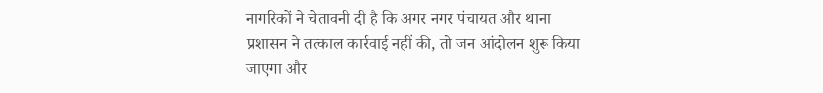नागरिकों ने चेतावनी दी है कि अगर नगर पंचायत और थाना प्रशासन ने तत्काल कार्रवाई नहीं की, तो जन आंदोलन शुरू किया जाएगा और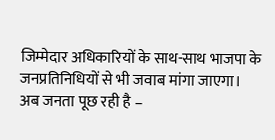जिम्मेदार अधिकारियों के साथ-साथ भाजपा के जनप्रतिनिधियों से भी जवाब मांगा जाएगा।
अब जनता पूछ रही है –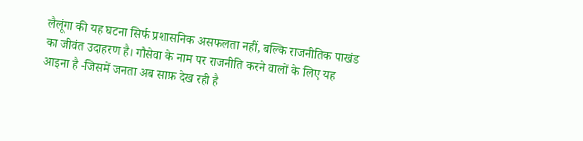लैलूंगा की यह घटना सिर्फ प्रशासनिक असफलता नहीं, बल्कि राजनीतिक पाखंड का जीवंत उदाहरण है। गौसेवा के नाम पर राजनीति करने वालों के लिए यह आइना है -जिसमें जनता अब साफ़ देख रही है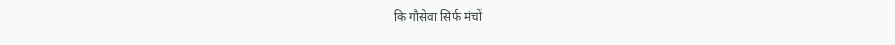कि गौसेवा सिर्फ मंचों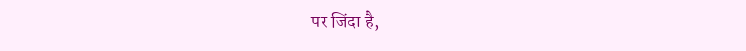पर जिंदा है,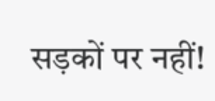सड़कों पर नहीं!